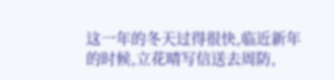这一年的冬天过得很快,临近新年的时候,立花晴写信送去周防,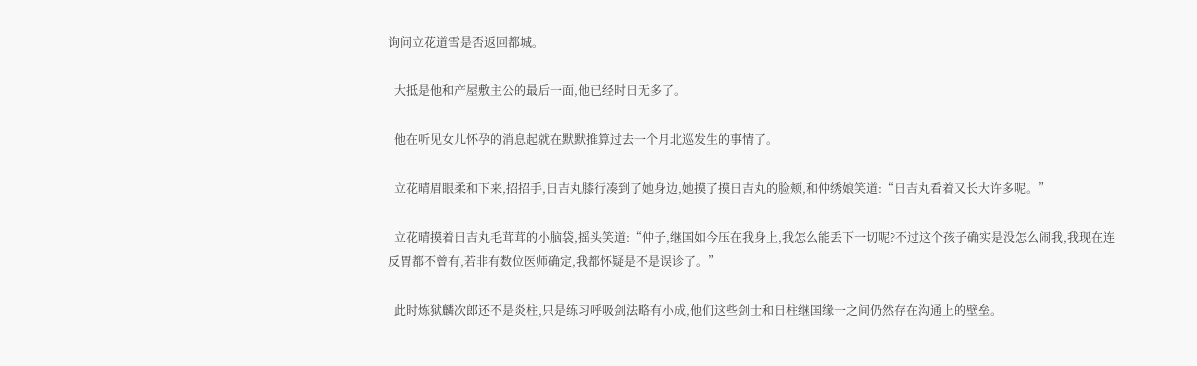询问立花道雪是否返回都城。

  大抵是他和产屋敷主公的最后一面,他已经时日无多了。

  他在听见女儿怀孕的消息起就在默默推算过去一个月北巡发生的事情了。

  立花晴眉眼柔和下来,招招手,日吉丸膝行凑到了她身边,她摸了摸日吉丸的脸颊,和仲绣娘笑道:“日吉丸看着又长大许多呢。”

  立花晴摸着日吉丸毛茸茸的小脑袋,摇头笑道:“仲子,继国如今压在我身上,我怎么能丢下一切呢?不过这个孩子确实是没怎么闹我,我现在连反胃都不曾有,若非有数位医师确定,我都怀疑是不是误诊了。”

  此时炼狱麟次郎还不是炎柱,只是练习呼吸剑法略有小成,他们这些剑士和日柱继国缘一之间仍然存在沟通上的壁垒。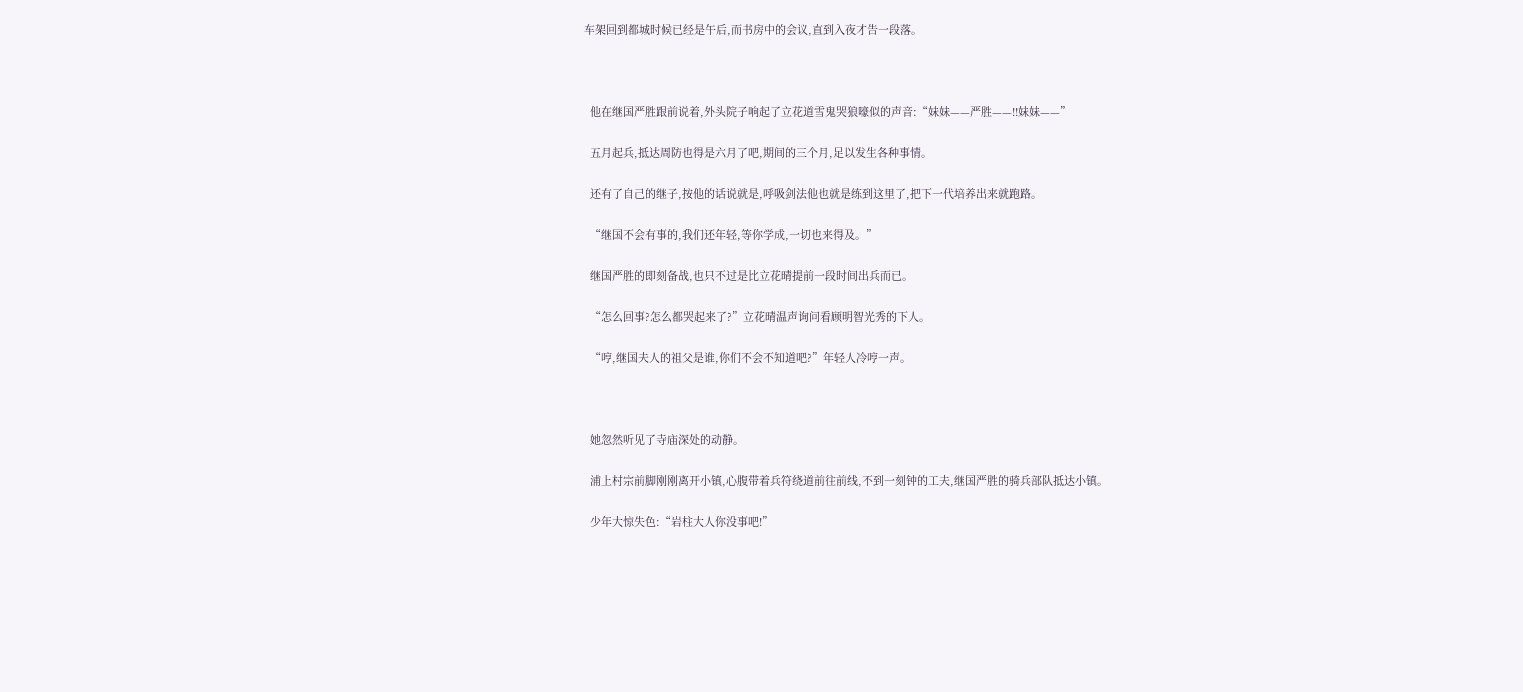车架回到都城时候已经是午后,而书房中的会议,直到入夜才告一段落。



  他在继国严胜跟前说着,外头院子响起了立花道雪鬼哭狼嚎似的声音:“妹妹——严胜——!!妹妹——”

  五月起兵,抵达周防也得是六月了吧,期间的三个月,足以发生各种事情。

  还有了自己的继子,按他的话说就是,呼吸剑法他也就是练到这里了,把下一代培养出来就跑路。

  “继国不会有事的,我们还年轻,等你学成,一切也来得及。”

  继国严胜的即刻备战,也只不过是比立花晴提前一段时间出兵而已。

  “怎么回事?怎么都哭起来了?”立花晴温声询问看顾明智光秀的下人。

  “哼,继国夫人的祖父是谁,你们不会不知道吧?”年轻人冷哼一声。



  她忽然听见了寺庙深处的动静。

  浦上村宗前脚刚刚离开小镇,心腹带着兵符绕道前往前线,不到一刻钟的工夫,继国严胜的骑兵部队抵达小镇。

  少年大惊失色:“岩柱大人你没事吧!”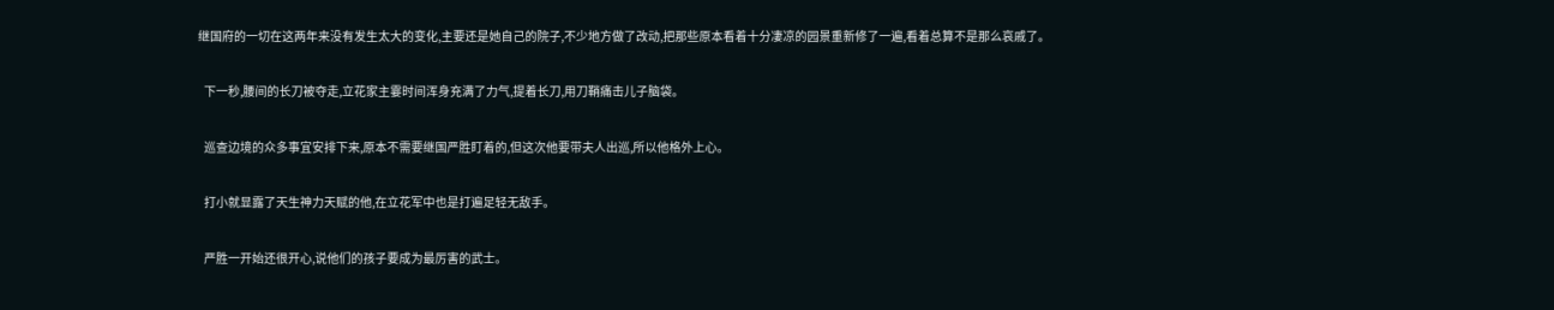继国府的一切在这两年来没有发生太大的变化,主要还是她自己的院子,不少地方做了改动,把那些原本看着十分凄凉的园景重新修了一遍,看着总算不是那么哀戚了。

  下一秒,腰间的长刀被夺走,立花家主霎时间浑身充满了力气,提着长刀,用刀鞘痛击儿子脑袋。

  巡查边境的众多事宜安排下来,原本不需要继国严胜盯着的,但这次他要带夫人出巡,所以他格外上心。

  打小就显露了天生神力天赋的他,在立花军中也是打遍足轻无敌手。

  严胜一开始还很开心,说他们的孩子要成为最厉害的武士。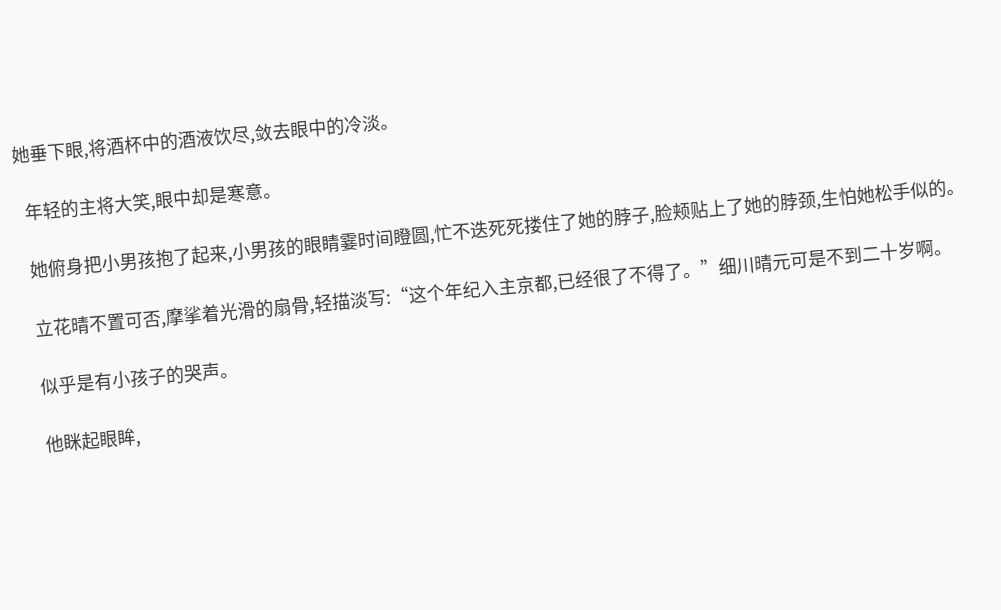她垂下眼,将酒杯中的酒液饮尽,敛去眼中的冷淡。

  年轻的主将大笑,眼中却是寒意。

  她俯身把小男孩抱了起来,小男孩的眼睛霎时间瞪圆,忙不迭死死搂住了她的脖子,脸颊贴上了她的脖颈,生怕她松手似的。

  立花晴不置可否,摩挲着光滑的扇骨,轻描淡写:“这个年纪入主京都,已经很了不得了。”细川晴元可是不到二十岁啊。

  似乎是有小孩子的哭声。

  他眯起眼眸,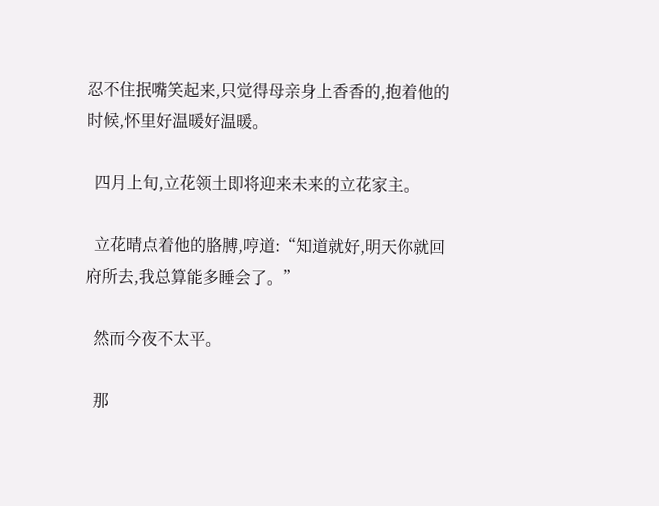忍不住抿嘴笑起来,只觉得母亲身上香香的,抱着他的时候,怀里好温暖好温暖。

  四月上旬,立花领土即将迎来未来的立花家主。

  立花晴点着他的胳膊,哼道:“知道就好,明天你就回府所去,我总算能多睡会了。”

  然而今夜不太平。

  那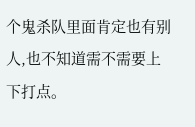个鬼杀队里面肯定也有别人,也不知道需不需要上下打点。